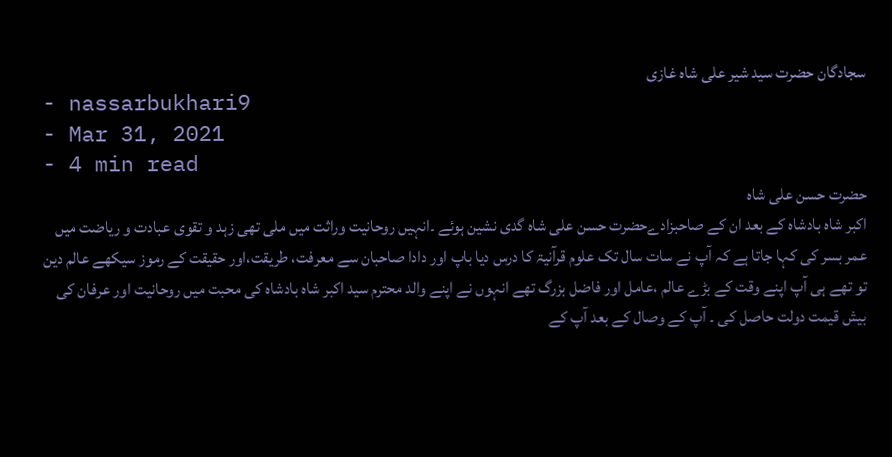سجادگان حضرت سید شیر علی شاہ غازی
- nassarbukhari9
- Mar 31, 2021
- 4 min read
حضرت حسن علی شاہ
اکبر شاہ بادشاہ کے بعد ان کے صاحبزادےحضرت حسن علی شاہ گدی نشین ہوئے ۔انہیں روحانیت وراثت میں ملی تھی زہد و تقوی عبادت و ریاضت میں عمر بسر کی کہا جاتا ہے کہ آپ نے سات سال تک علوم قرآنیۃ کا درس دیا باپ اور دادا صاحبان سے معرفت، طریقت،اور حقیقت کے رموز سیکھے عالم دین تو تھے ہی آپ اپنے وقت کے بڑے عالم ،عامل اور فاضل بزرگ تھے انہوں نے اپنے والد محترم سید اکبر شاہ بادشاہ کی محبت میں روحانیت اور عرفان کی بیش قیمت دولت حاصل کی ۔ آپ کے وصال کے بعد آپ کے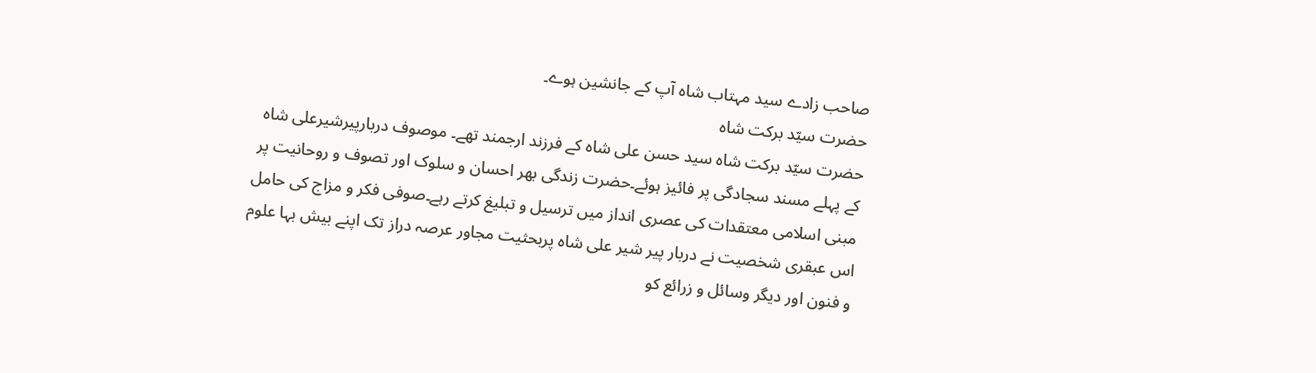صاحب زادے سید مہتاب شاہ آپ کے جانشین ہوے۔
حضرت سیّد برکت شاہ
حضرت سیّد برکت شاہ سید حسن علی شاہ کے فرزند ارجمند تھے۔ موصوف دربارپیرشیرعلی شاہ کے پہلے مسند سجادگی پر فائیز ہوئے۔حضرت زندگی بھر احسان و سلوک اور تصوف و روحانیت پر مبنی اسلامی معتقدات کی عصری انداز میں ترسیل و تبلیغ کرتے رہے۔صوفی فکر و مزاج کی حامل اس عبقری شخصیت نے دربار پیر شیر علی شاہ پربحثیت مجاور عرصہ دراز تک اپنے بیش بہا علوم و فنون اور دیگر وسائل و زرائع کو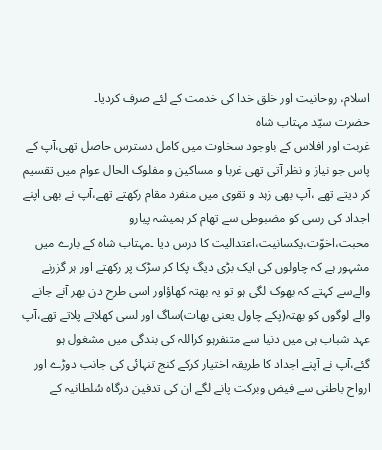اسلام، روحانیت اور خلق خدا کی خدمت کے لئے صرف کردیا۔
حضرت سیّد مہتاب شاہ
غربت اور افلاس کے باوجود سخاوت میں کامل دسترس حاصل تھی،آپ کے پاس جو نیاز و نظر آتی تھی غربا و مساکین و مفلوک الحال عوام میں تقسیم کر دیتے تھے ،آپ بھی زہد و تقوی میں منفرد مقام رکھتے تھے،آپ نے بھی اپنے اجداد کی رسی کو مضبوطی سے تھام کر ہمیشہ پیارو محبت،اخوّت،یکسانیت،اعتدالیت کا درس دیا ۔مہتاب شاہ کے بارے میں مشہور ہے کہ چاولوں کی ایک بڑی دیگ پکا کر سڑک پر رکھتے اور ہر گزرنے والےسے کہتے کہ بھوک لگی ہو تو یہ بھتہ کھاؤاور اسی طرح دن بھر آنے جانے والے لوگوں کو بھتہ(پکے چاول یعنی بھات)ساگ اور لسی کھلاتے پلاتے تھے،آپ عہد شباب ہی میں دنیا سے متنفرہو کراللہ کی بندگی میں مشغول ہو گئے،آپ نے آپنے اجداد کا طریقہ اختیار کرکے کنج تنہائی کی جانب دوڑے اور ارواح باطنی سے فیض وبرکت پانے لگے ان کی تدفین درگاہ سُلطانیہ کے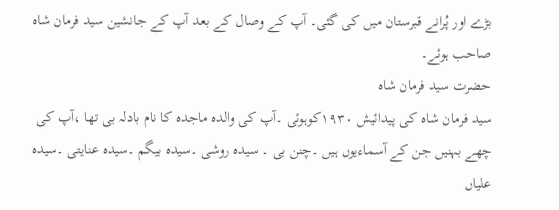بڑے اور پُرانے قبرستان میں کی گئی۔ آپ کے وصال کے بعد آپ کے جانشین سید فرمان شاہ صاحب ہوئے۔
حضرت سید فرمان شاہ
سید فرمان شاہ کی پیدائیش ۱۹۳۰کوہوئی ۔آپ کی والدہ ماجدہ کا نام بادلہ بی تھا ،آپ کی چھے بہنیں جن کے آسماءیوں ہیں ۔چنن بی ۔ سیدہ روشی ۔سیدہ بیگم ۔سیدہ عنایتی ۔سیدہ علیاں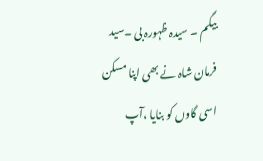بیگم ۔ سیدہ ظہورہ بی ۔سید فرمان شاہ نے بھی اپنا مسکن اسی گاوں کو بنایا ،آپ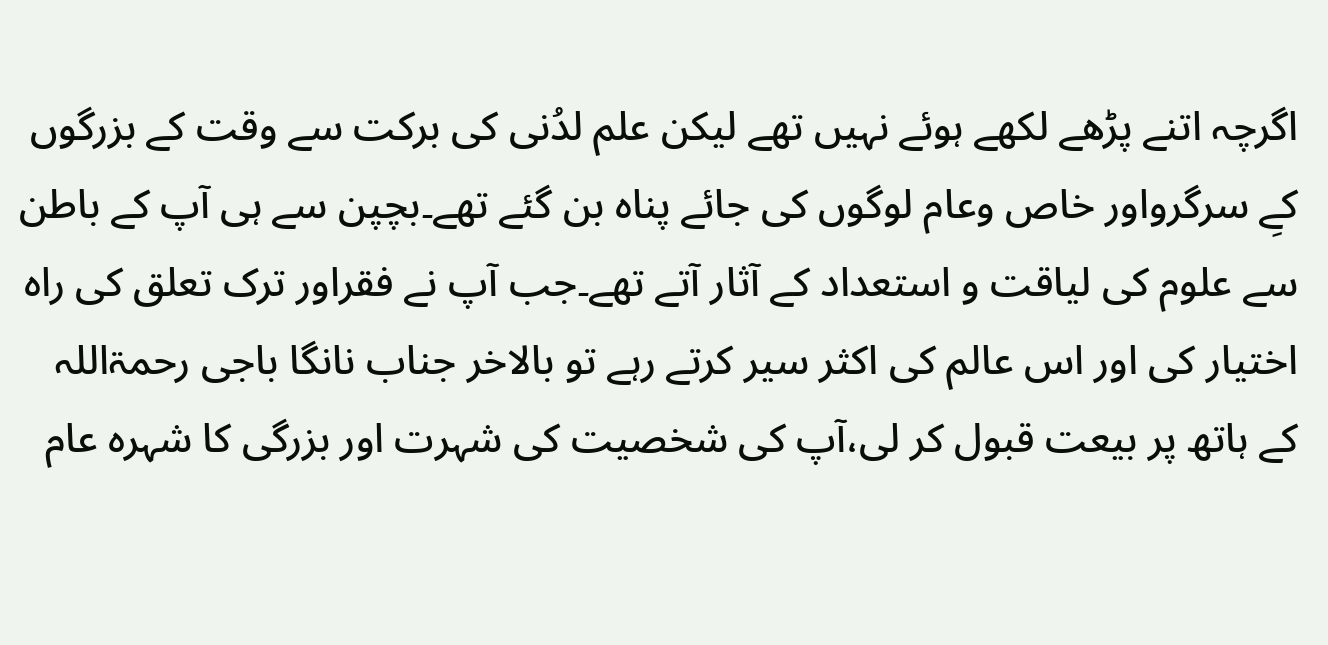اگرچہ اتنے پڑھے لکھے ہوئے نہیں تھے لیکن علم لدُنی کی برکت سے وقت کے بزرگوں کےِ سرگرواور خاص وعام لوگوں کی جائے پناہ بن گئے تھے۔بچپن سے ہی آپ کے باطن سے علوم کی لیاقت و استعداد کے آثار آتے تھے۔جب آپ نے فقراور ترک تعلق کی راہ اختیار کی اور اس عالم کی اکثر سیر کرتے رہے تو بالاخر جناب نانگا باجی رحمۃاللہ کے ہاتھ پر بیعت قبول کر لی،آپ کی شخصیت کی شہرت اور بزرگی کا شہرہ عام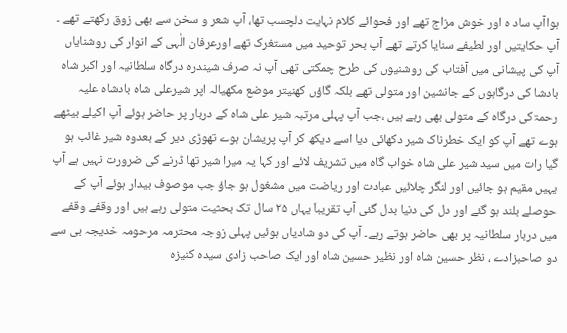ہواآپ ساد ہ اور خوش مزاج تھے اور فحوائے کلام نہایت دلچسب تھا، آپ شعر و سخن سے بھی زوق رکھتے تھے ۔ آپ حکایتیں اور لطیفے سنایا کرتے تھے آپ بحر توحید میں مستغرک تھے اورعرفان الٰہی کے انوار کی روشنایاں آپ کی پیشانی میں آفتاب کی روشنیوں کی طرح چمکتی تھی آپ نہ صرف شیندرہ درگاہ سلطانیہ اور اکبر شاہ بادشا کی درگاہوں کے جانشین اور متولی تھے بلکہ گاؤں کھنیتر موضع مکھیالہ اپر شیرعلی شاہ بادشاہ علیہ رحمۃکی درگاہ کے متولی بھی رہے ہیں ،جب آپ پہلی مرتبہ شیر علی شاہ کے دربار پر حاضر ہوئے آپ اکیلے بیٹھے ہوے تھے آپ کو ایک خطرناک شیر دکھائی دیا اسے دیکھ کر آپ پریشان ہوے تھوڑی دیر کے بعدوہ شیر غائب ہو گیا رات میں سید شیر علی شاہ خواب گاہ میں تشریف لائے اور کہا یہ میرا شیر تھا ڈرنے کی ضرورت نہیں ہے آپ یہیں مقیم ہو جائیں اور لنگر چلائیں عبادت اور ریاضت میں مشغول ہو جاؤ جب موصوف بیدار ہوئے آپ کے حوصلے بلند ہو گئے اور دل کی دنیا بدل گئی آپ تقریباّ یہاں ۲۵ سال تک بحثیت متولی رہے ہیں اور وقفے وقفے میں دربار سلطانیہ پر بھی حاضر ہوتے رہے۔ آپ کی دو شادیاں ہوئیں پہلی زوجہ محترمہ مرحومہ خدیجہ بی سے دو صاحبزادے ، نظر حسین شاہ اور نظیر حسین شاہ اور ایک صاحب زادی سیدہ کنیزہ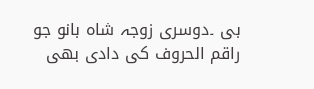بی ۔دوسری زوجہ شاہ بانو جو راقم الحروف کی دادی بھی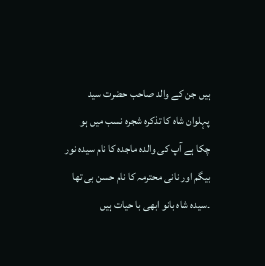ہیں جن کے والد صاحب حضرت سید پہلوان شاہ کا تذکرہ شجرہ نسب میں ہو چکا ہے آپ کی والدہ ماجدہ کا نام سیدہ نور بیگم اور نانی محترمہ کا نام حسن بی تھا ۔سیدہ شاہ بانو ابھی با حیات ہیں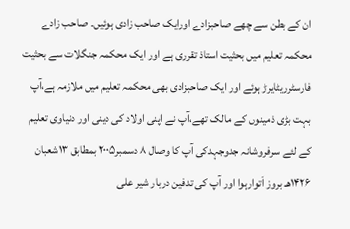ان کے بطن سے چھے صاحبزادے اورایک صاحب زادی ہوئیں۔ صاحب زادے محکمہ تعلیم میں بحثیت استاذ تقرری ہے اور ایک محکمہ جنگلات سے بحثیت فارسٹرریٹایرڑ ہوئے اور ایک صاحبزادی بھی محکمہ تعلیم میں ملازمہ ہے،آپ بہت بڑی ذمینوں کے مالک تھے،آپ نے اپنی اولاد کی دینی اور دنیاوی تعلیم کے لئے سرفروشانہ جدوجہدکی آپ کا وصال ۸ دسمبر۲۰۰۵ بمطابق ۱۳شعبان ۱۴۲۶هـ بروز اَتوارہوا اور آپ کی تدفین دربار شیر علی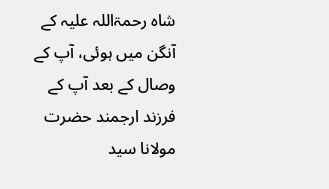شاہ رحمۃاللہ علیہ کے آنگن میں ہوئی، آپ کے وصال کے بعد آپ کے فرزند ارجمند حضرت مولانا سید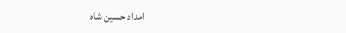امداد حسین شاہ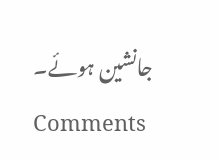جانشین ہوئے۔
Comments